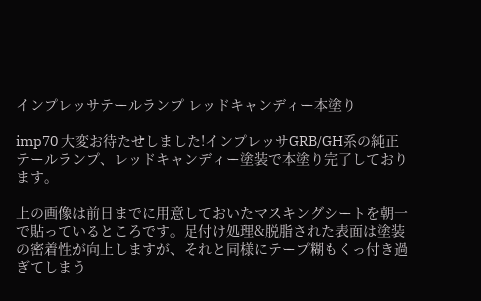インプレッサテールランプ レッドキャンディー本塗り

imp70 大変お待たせしました!インプレッサGRB/GH系の純正テールランプ、レッドキャンディー塗装で本塗り完了しております。

上の画像は前日までに用意しておいたマスキングシートを朝一で貼っているところです。足付け処理&脱脂された表面は塗装の密着性が向上しますが、それと同様にテープ糊もくっ付き過ぎてしまう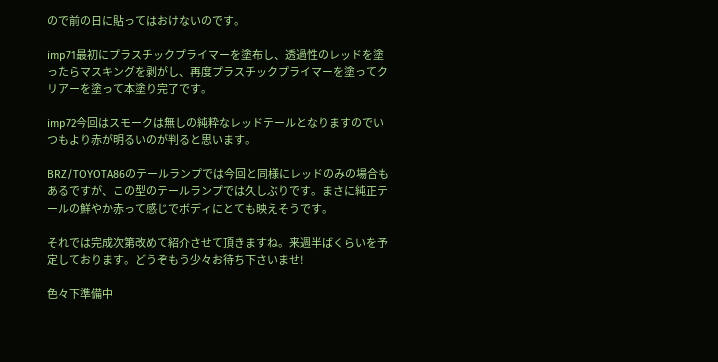ので前の日に貼ってはおけないのです。

imp71最初にプラスチックプライマーを塗布し、透過性のレッドを塗ったらマスキングを剥がし、再度プラスチックプライマーを塗ってクリアーを塗って本塗り完了です。

imp72今回はスモークは無しの純粋なレッドテールとなりますのでいつもより赤が明るいのが判ると思います。

BRZ/TOYOTA86のテールランプでは今回と同様にレッドのみの場合もあるですが、この型のテールランプでは久しぶりです。まさに純正テールの鮮やか赤って感じでボディにとても映えそうです。

それでは完成次第改めて紹介させて頂きますね。来週半ばくらいを予定しております。どうぞもう少々お待ち下さいませ!

色々下準備中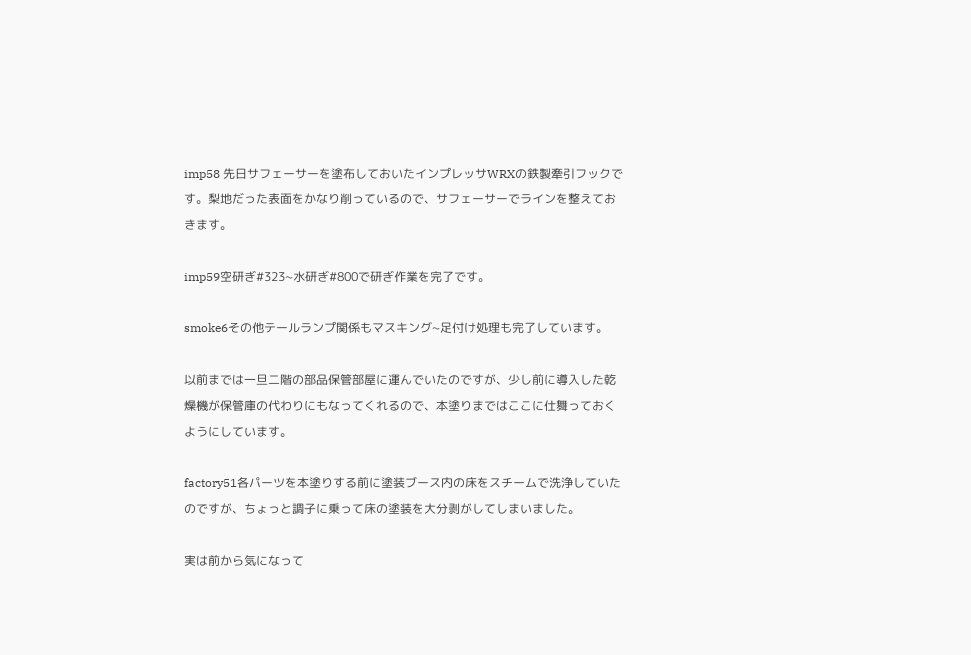imp58 先日サフェーサーを塗布しておいたインプレッサWRXの鉄製牽引フックです。梨地だった表面をかなり削っているので、サフェーサーでラインを整えておきます。

imp59空研ぎ#323~水研ぎ#800で研ぎ作業を完了です。

smoke6その他テールランプ関係もマスキング~足付け処理も完了しています。

以前までは一旦二階の部品保管部屋に運んでいたのですが、少し前に導入した乾燥機が保管庫の代わりにもなってくれるので、本塗りまではここに仕舞っておくようにしています。

factory51各パーツを本塗りする前に塗装ブース内の床をスチームで洗浄していたのですが、ちょっと調子に乗って床の塗装を大分剥がしてしまいました。

実は前から気になって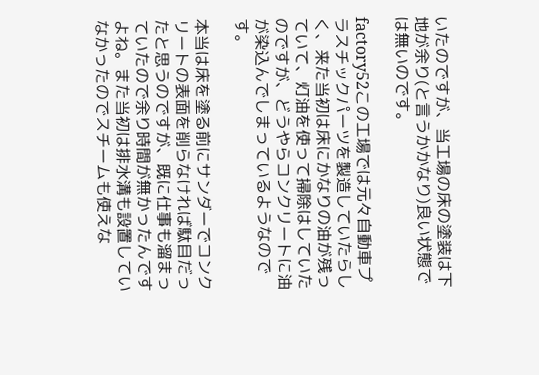いたのですが、当工場の床の塗装は下地が余り(と言うかかなり)良い状態では無いのです。

factory52この工場では元々自動車プラスチックパーツを製造していたらしく、来た当初は床にかなりの油が残っていて、灯油を使って掃除はしていたのですが、どうやらコンクリートに油が染込んでしまっているようなのです。

本当は床を塗る前にサンダーでコンクリートの表面を削らなければ駄目だったと思うのですが、既に仕事も溜まっていたので余り時間が無かったんですよね。また当初は排水溝も設置していなかったのでスチームも使えな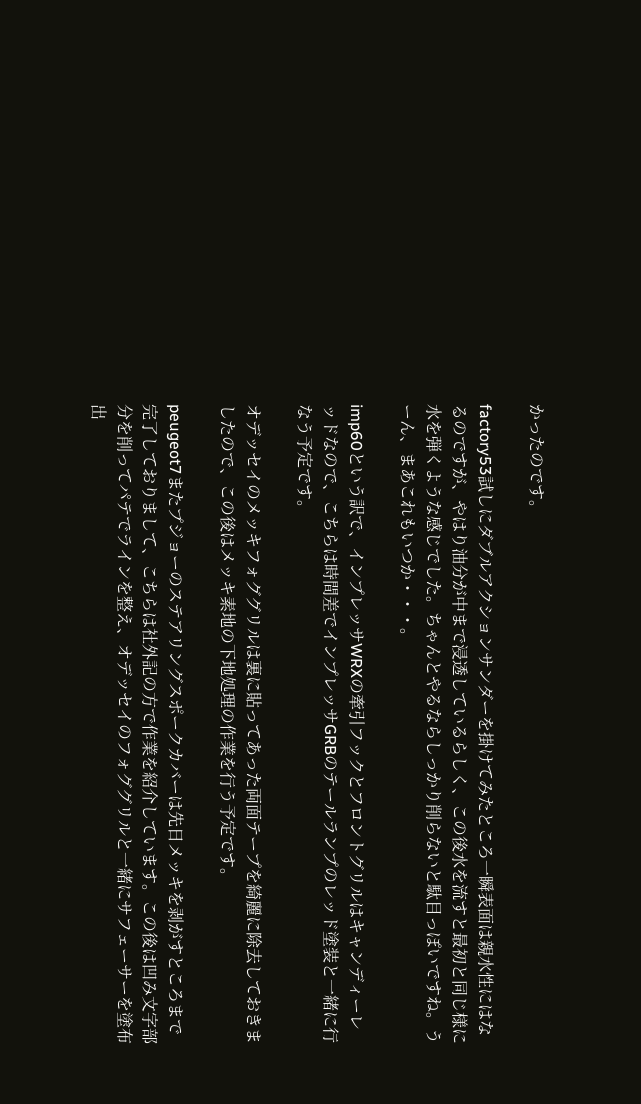かったのです。

factory53試しにダブルアクションサンダーを掛けてみたところ一瞬表面は親水性にはなるのですが、やはり油分が中まで浸透しているらしく、この後水を流すと最初と同じ様に水を弾くような感じでした。ちゃんとやるならしっかり削らないと駄目っぽいですね。うーん、まあこれもいつか・・・。

imp60という訳で、インプレッサWRXの牽引フックとフロントグリルはキャンディーレッドなので、こちらは時間差でインプレッサGRBのテールランプのレッド塗装と一緒に行なう予定です。

オデッセイのメッキフォググリルは裏に貼ってあった両面テープを綺麗に除去しておきましたので、この後はメッキ素地の下地処理の作業を行う予定です。

peugeot7またプジョーのステアリングスポークカバーは先日メッキを剥がすところまで完了しておりまして、こちらは社外記の方で作業を紹介しています。この後は凹み文字部分を削ってパテでラインを整え、オデッセイのフォググリルと一緒にサフェーサーを塗布出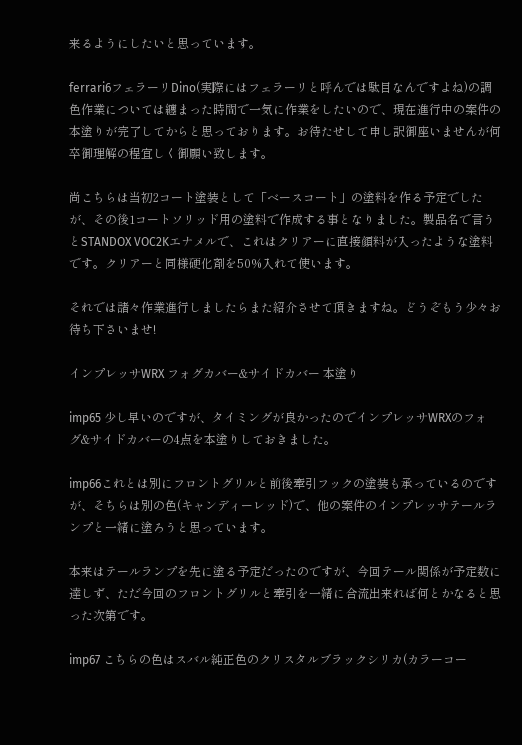来るようにしたいと思っています。

ferrari6フェラーリDino(実際にはフェラーリと呼んでは駄目なんですよね)の調色作業については纏まった時間で一気に作業をしたいので、現在進行中の案件の本塗りが完了してからと思っております。お待たせして申し訳御座いませんが何卒御理解の程宜しく御願い致します。

尚こちらは当初2コート塗装として「ベースコート」の塗料を作る予定でしたが、その後1コートソリッド用の塗料で作成する事となりました。製品名で言うとSTANDOX VOC2Kエナメルで、これはクリアーに直接顔料が入ったような塗料です。クリアーと同様硬化剤を50%入れて使います。

それでは諸々作業進行しましたらまた紹介させて頂きますね。どうぞもう少々お待ち下さいませ!

インプレッサWRX フォグカバー&サイドカバー 本塗り

imp65 少し早いのですが、タイミングが良かったのでインプレッサWRXのフォグ&サイドカバーの4点を本塗りしておきました。

imp66これとは別にフロントグリルと前後牽引フックの塗装も承っているのですが、そちらは別の色(キャンディーレッド)で、他の案件のインプレッサテールランプと一緒に塗ろうと思っています。

本来はテールランプを先に塗る予定だったのですが、今回テール関係が予定数に達しず、ただ今回のフロントグリルと牽引を一緒に合流出来れば何とかなると思った次第です。

imp67 こちらの色はスバル純正色のクリスタルブラックシリカ(カラーコー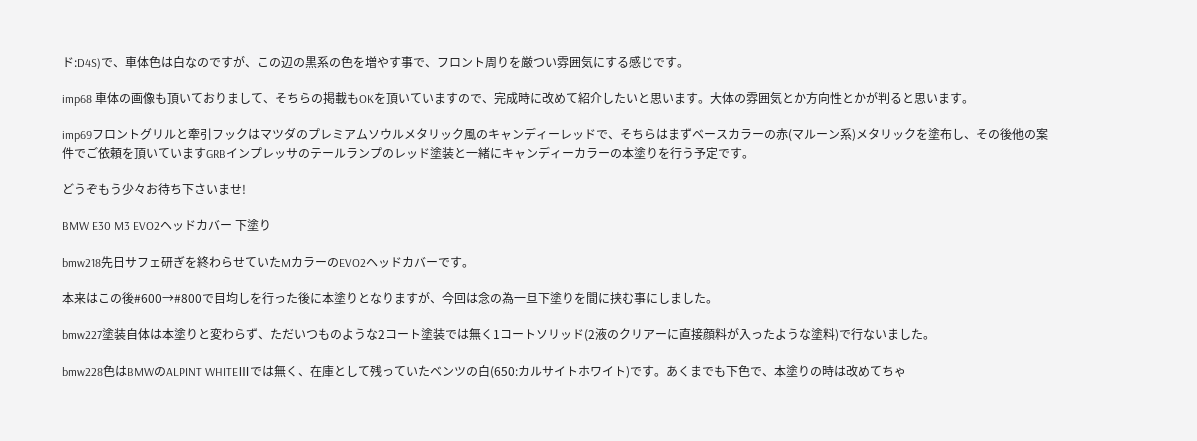ド:D4S)で、車体色は白なのですが、この辺の黒系の色を増やす事で、フロント周りを厳つい雰囲気にする感じです。

imp68 車体の画像も頂いておりまして、そちらの掲載もOKを頂いていますので、完成時に改めて紹介したいと思います。大体の雰囲気とか方向性とかが判ると思います。

imp69フロントグリルと牽引フックはマツダのプレミアムソウルメタリック風のキャンディーレッドで、そちらはまずベースカラーの赤(マルーン系)メタリックを塗布し、その後他の案件でご依頼を頂いていますGRBインプレッサのテールランプのレッド塗装と一緒にキャンディーカラーの本塗りを行う予定です。

どうぞもう少々お待ち下さいませ!

BMW E30 M3 EVO2ヘッドカバー 下塗り

bmw218先日サフェ研ぎを終わらせていたMカラーのEVO2ヘッドカバーです。

本来はこの後#600→#800で目均しを行った後に本塗りとなりますが、今回は念の為一旦下塗りを間に挟む事にしました。

bmw227塗装自体は本塗りと変わらず、ただいつものような2コート塗装では無く1コートソリッド(2液のクリアーに直接顔料が入ったような塗料)で行ないました。

bmw228色はBMWのALPINT WHITEⅢでは無く、在庫として残っていたベンツの白(650:カルサイトホワイト)です。あくまでも下色で、本塗りの時は改めてちゃ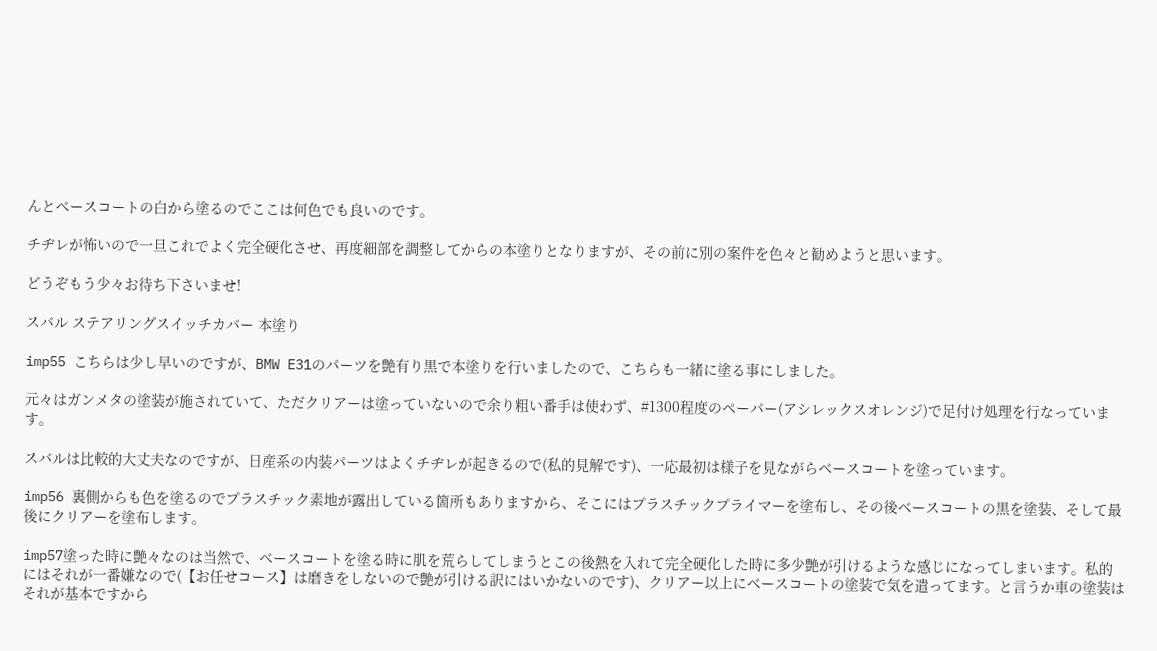んとベースコートの白から塗るのでここは何色でも良いのです。

チヂレが怖いので一旦これでよく完全硬化させ、再度細部を調整してからの本塗りとなりますが、その前に別の案件を色々と勧めようと思います。

どうぞもう少々お待ち下さいませ!

スバル ステアリングスイッチカバー 本塗り

imp55 こちらは少し早いのですが、BMW E31のパーツを艶有り黒で本塗りを行いましたので、こちらも一緒に塗る事にしました。

元々はガンメタの塗装が施されていて、ただクリアーは塗っていないので余り粗い番手は使わず、#1300程度のペーパー(アシレックスオレンジ)で足付け処理を行なっています。

スバルは比較的大丈夫なのですが、日産系の内装パーツはよくチヂレが起きるので(私的見解です)、一応最初は様子を見ながらベースコートを塗っています。

imp56 裏側からも色を塗るのでプラスチック素地が露出している箇所もありますから、そこにはプラスチックプライマーを塗布し、その後ベースコートの黒を塗装、そして最後にクリアーを塗布します。

imp57塗った時に艶々なのは当然で、ベースコートを塗る時に肌を荒らしてしまうとこの後熱を入れて完全硬化した時に多少艶が引けるような感じになってしまいます。私的にはそれが一番嫌なので(【お任せコース】は磨きをしないので艶が引ける訳にはいかないのです)、クリアー以上にベースコートの塗装で気を遣ってます。と言うか車の塗装はそれが基本ですから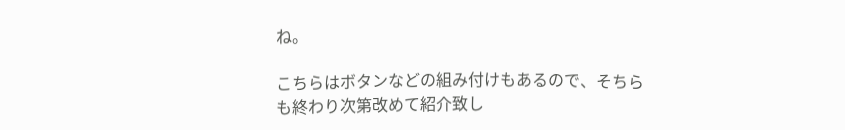ね。

こちらはボタンなどの組み付けもあるので、そちらも終わり次第改めて紹介致し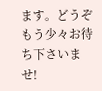ます。どうぞもう少々お待ち下さいませ!